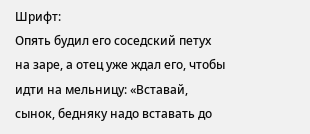Шрифт:
Опять будил его соседский петух на заре, а отец уже ждал его, чтобы идти на мельницу: «Вставай, сынок, бедняку надо вставать до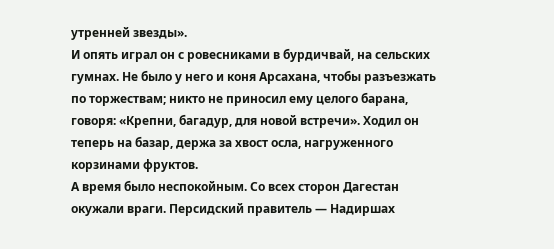утренней звезды».
И опять играл он с ровесниками в бурдичвай, на сельских гумнах. Не было у него и коня Арсахана, чтобы разъезжать по торжествам; никто не приносил ему целого барана, говоря: «Крепни, багадур, для новой встречи». Ходил он теперь на базар, держа за хвост осла, нагруженного корзинами фруктов.
А время было неспокойным. Со всех сторон Дагестан окужали враги. Персидский правитель — Надиршах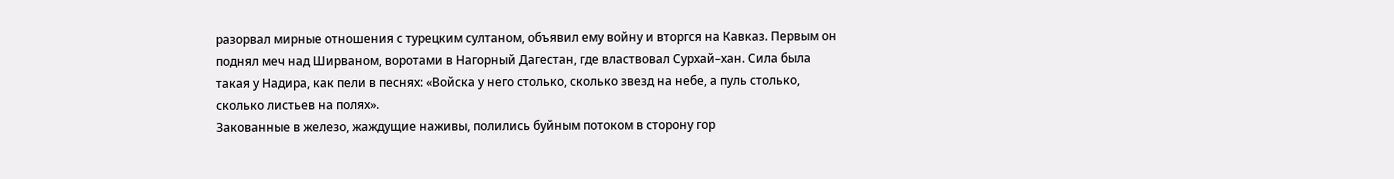разорвал мирные отношения с турецким султаном, объявил ему войну и вторгся на Кавказ. Первым он поднял меч над Ширваном, воротами в Нагорный Дагестан, где властвовал Сурхай–хан. Сила была такая у Надира, как пели в песнях: «Войска у него столько, сколько звезд на небе, а пуль столько, сколько листьев на полях».
Закованные в железо, жаждущие наживы, полились буйным потоком в сторону гор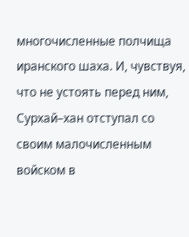многочисленные полчища иранского шаха. И, чувствуя, что не устоять перед ним, Сурхай–хан отступал со своим малочисленным войском в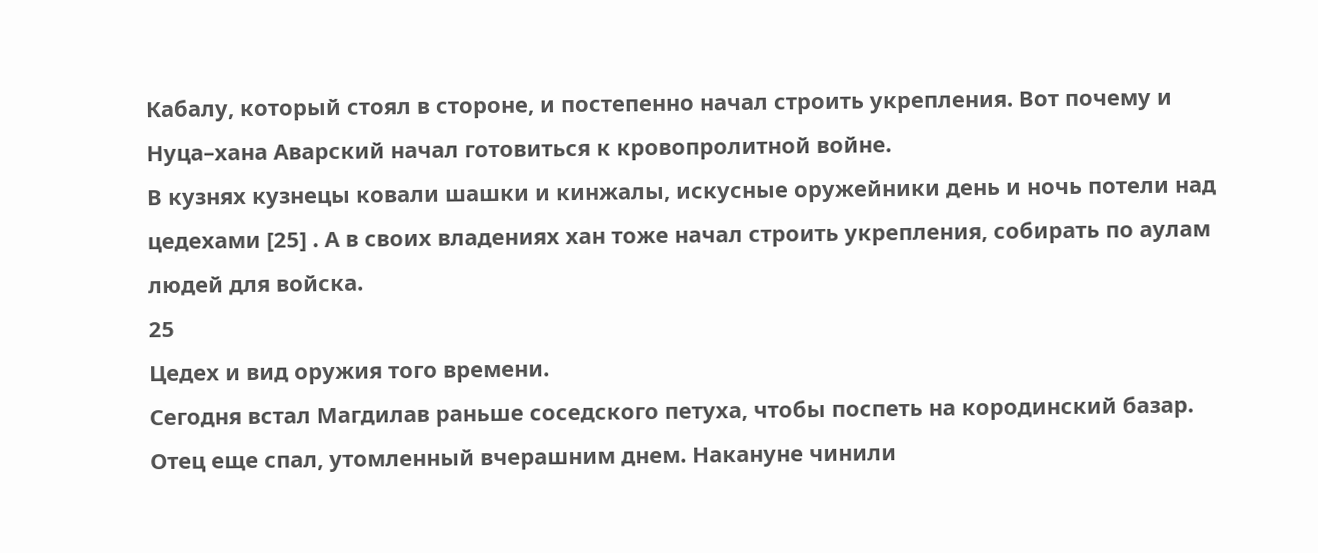Кабалу, который стоял в стороне, и постепенно начал строить укрепления. Вот почему и Нуца–хана Аварский начал готовиться к кровопролитной войне.
В кузнях кузнецы ковали шашки и кинжалы, искусные оружейники день и ночь потели над цедехами [25] . А в своих владениях хан тоже начал строить укрепления, собирать по аулам людей для войска.
25
Цедех и вид оружия того времени.
Сегодня встал Магдилав раньше соседского петуха, чтобы поспеть на кородинский базар. Отец еще спал, утомленный вчерашним днем. Накануне чинили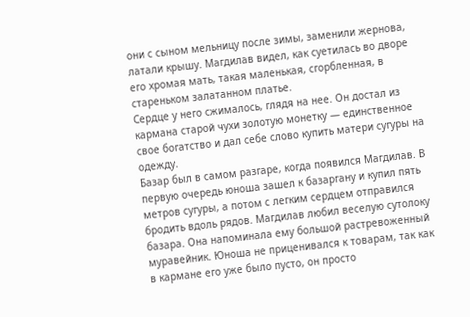они с сыном мельницу после зимы, заменили жернова, латали крышу. Магдилав видел, как суетилась во дворе его хромая мать, такая маленькая, сгорбленная, в стареньком залатанном платье.
Сердце у него сжималось, глядя на нее. Он достал из кармана старой чухи золотую монетку — единственное свое богатство и дал себе слово купить матери сугуры на одежду.
Базар был в самом разгаре, когда появился Магдилав. В первую очередь юноша зашел к базаргану и купил пять метров сугуры, а потом с легким сердцем отправился бродить вдоль рядов. Магдилав любил веселую сутолоку базара. Она напоминала ему большой растревоженный муравейник. Юноша не приценивался к товарам, так как в кармане его уже было пусто, он просто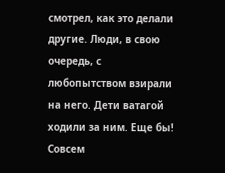смотрел, как это делали другие. Люди, в свою очередь, с любопытством взирали на него. Дети ватагой ходили за ним. Еще бы! Совсем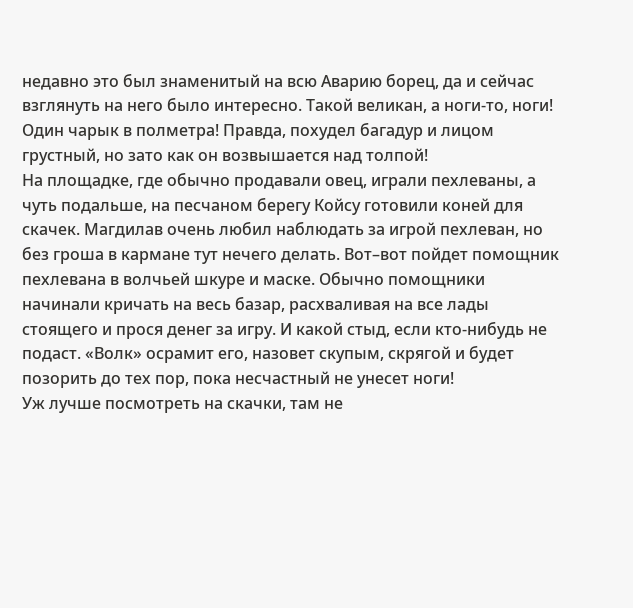недавно это был знаменитый на всю Аварию борец, да и сейчас взглянуть на него было интересно. Такой великан, а ноги-то, ноги! Один чарык в полметра! Правда, похудел багадур и лицом грустный, но зато как он возвышается над толпой!
На площадке, где обычно продавали овец, играли пехлеваны, а чуть подальше, на песчаном берегу Койсу готовили коней для скачек. Магдилав очень любил наблюдать за игрой пехлеван, но без гроша в кармане тут нечего делать. Вот–вот пойдет помощник пехлевана в волчьей шкуре и маске. Обычно помощники начинали кричать на весь базар, расхваливая на все лады стоящего и прося денег за игру. И какой стыд, если кто-нибудь не подаст. «Волк» осрамит его, назовет скупым, скрягой и будет позорить до тех пор, пока несчастный не унесет ноги!
Уж лучше посмотреть на скачки, там не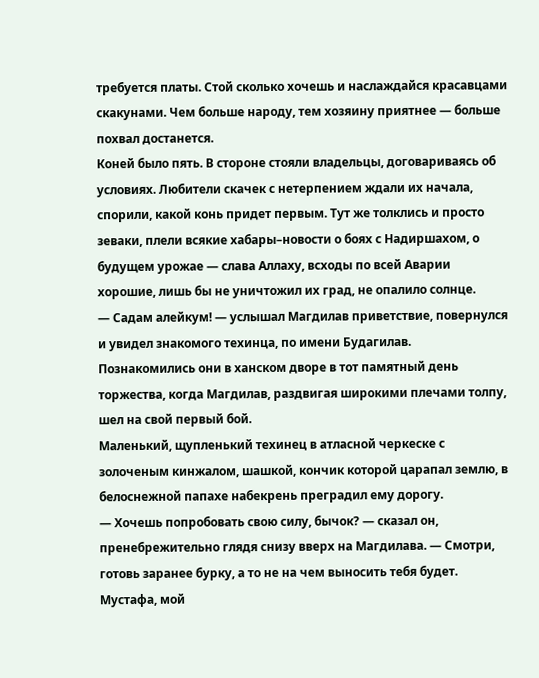требуется платы. Стой сколько хочешь и наслаждайся красавцами скакунами. Чем больше народу, тем хозяину приятнее — больше похвал достанется.
Коней было пять. В стороне стояли владельцы, договариваясь об условиях. Любители скачек с нетерпением ждали их начала, спорили, какой конь придет первым. Тут же толклись и просто зеваки, плели всякие хабары–новости о боях с Надиршахом, о будущем урожае — слава Аллаху, всходы по всей Аварии хорошие, лишь бы не уничтожил их град, не опалило солнце.
— Садам алейкум! — услышал Магдилав приветствие, повернулся и увидел знакомого техинца, по имени Будагилав.
Познакомились они в ханском дворе в тот памятный день торжества, когда Магдилав, раздвигая широкими плечами толпу, шел на свой первый бой.
Маленький, щупленький техинец в атласной черкеске с золоченым кинжалом, шашкой, кончик которой царапал землю, в белоснежной папахе набекрень преградил ему дорогу.
— Хочешь попробовать свою силу, бычок? — сказал он, пренебрежительно глядя снизу вверх на Магдилава. — Смотри, готовь заранее бурку, а то не на чем выносить тебя будет. Мустафа, мой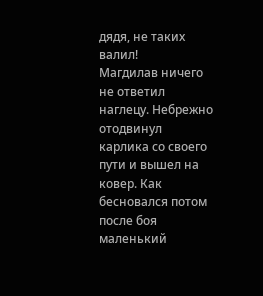дядя, не таких валил!
Магдилав ничего не ответил наглецу. Небрежно отодвинул карлика со своего пути и вышел на ковер. Как бесновался потом после боя маленький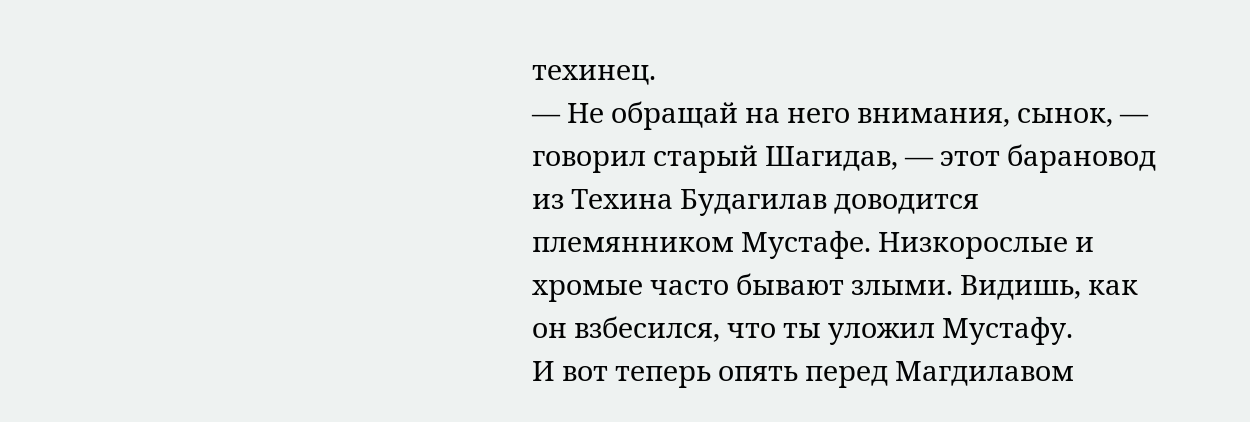техинец.
— Не обращай на него внимания, сынок, — говорил старый Шагидав, — этот барановод из Техина Будагилав доводится племянником Мустафе. Низкорослые и хромые часто бывают злыми. Видишь, как он взбесился, что ты уложил Мустафу.
И вот теперь опять перед Магдилавом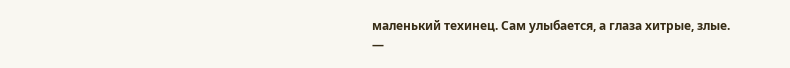маленький техинец. Сам улыбается, а глаза хитрые, злые.
—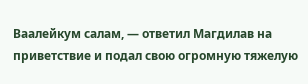Ваалейкум салам, — ответил Магдилав на приветствие и подал свою огромную тяжелую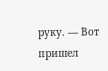руку. — Вот пришел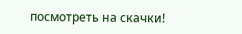посмотреть на скачки!